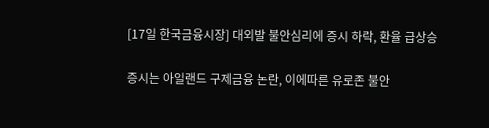[17일 한국금융시장] 대외발 불안심리에 증시 하락, 환율 급상승

증시는 아일랜드 구제금융 논란, 이에따른 유로존 불안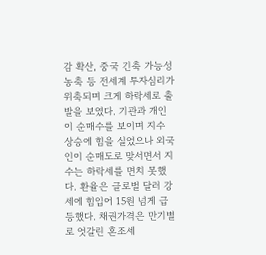감 확산, 중국 긴축 가능성 농축 등 전세계 투자심리가 위축되며 크게 하락세로 출발을 보였다. 기관과 개인이 순매수를 보이며 지수 상승에 힘을 실었으나 외국인이 순매도로 맞서면서 지수는 하락세를 면치 못했다. 환율은 글로벌 달러 강세에 힘입어 15원 넘게 급등했다. 채권가격은 만기별로 엇갈린 혼조세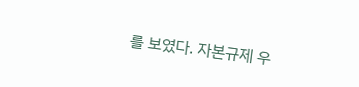를 보였다. 자본규제 우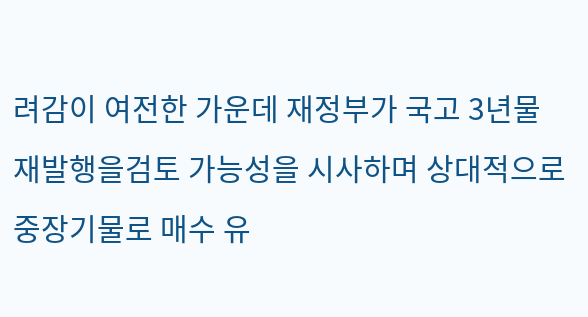려감이 여전한 가운데 재정부가 국고 3년물 재발행을검토 가능성을 시사하며 상대적으로 중장기물로 매수 유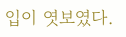입이 엿보였다.